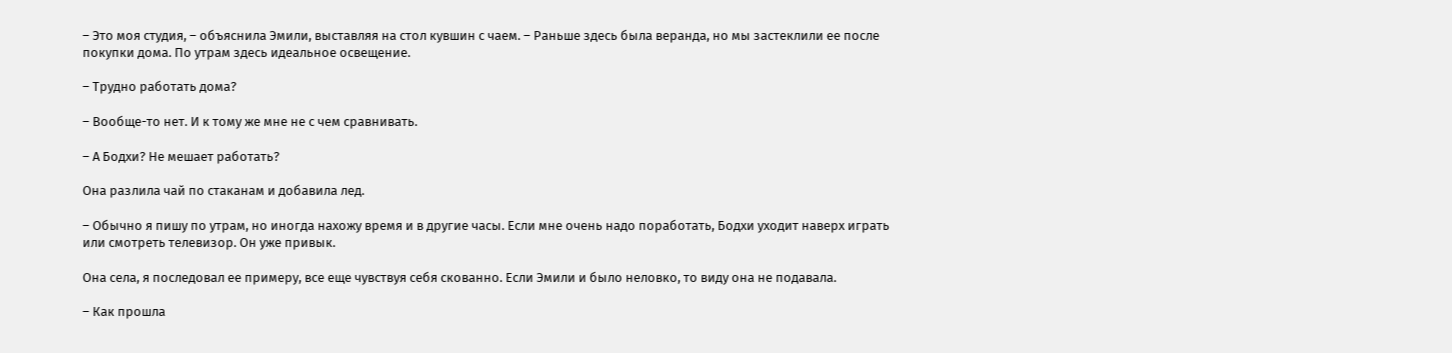– Это моя студия, – объяснила Эмили, выставляя на стол кувшин с чаем. – Раньше здесь была веранда, но мы застеклили ее после покупки дома. По утрам здесь идеальное освещение.

– Трудно работать дома?

– Вообще-то нет. И к тому же мне не с чем сравнивать.

– А Бодхи? Не мешает работать?

Она разлила чай по стаканам и добавила лед.

– Обычно я пишу по утрам, но иногда нахожу время и в другие часы. Если мне очень надо поработать, Бодхи уходит наверх играть или смотреть телевизор. Он уже привык.

Она села, я последовал ее примеру, все еще чувствуя себя скованно. Если Эмили и было неловко, то виду она не подавала.

– Как прошла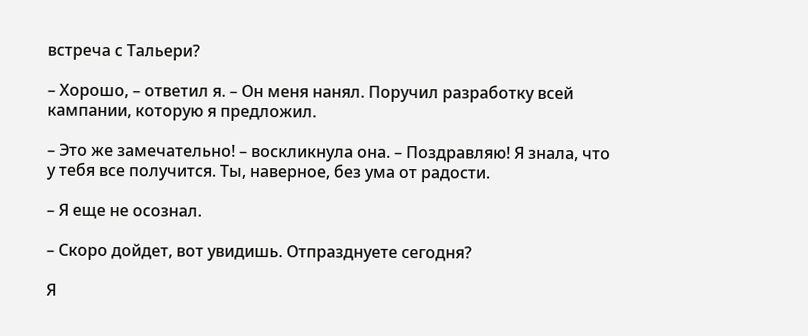встреча с Тальери?

– Хорошо, – ответил я. – Он меня нанял. Поручил разработку всей кампании, которую я предложил.

– Это же замечательно! – воскликнула она. – Поздравляю! Я знала, что у тебя все получится. Ты, наверное, без ума от радости.

– Я еще не осознал.

– Скоро дойдет, вот увидишь. Отпразднуете сегодня?

Я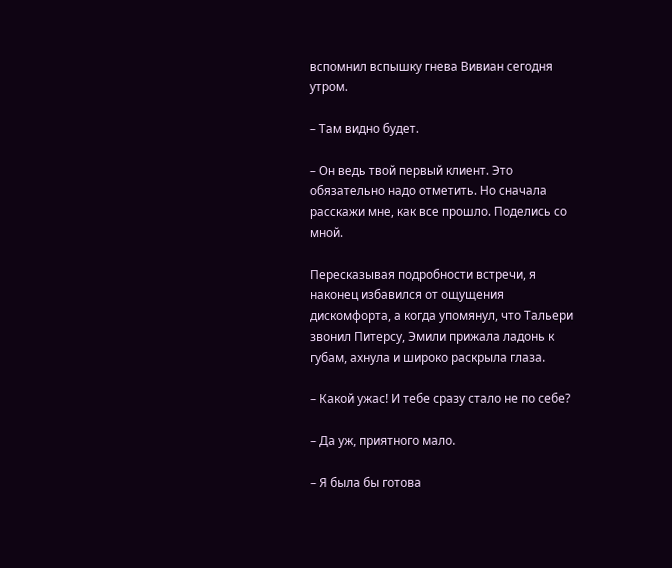вспомнил вспышку гнева Вивиан сегодня утром.

– Там видно будет.

– Он ведь твой первый клиент. Это обязательно надо отметить. Но сначала расскажи мне, как все прошло. Поделись со мной.

Пересказывая подробности встречи, я наконец избавился от ощущения дискомфорта, а когда упомянул, что Тальери звонил Питерсу, Эмили прижала ладонь к губам, ахнула и широко раскрыла глаза.

– Какой ужас! И тебе сразу стало не по себе?

– Да уж, приятного мало.

– Я была бы готова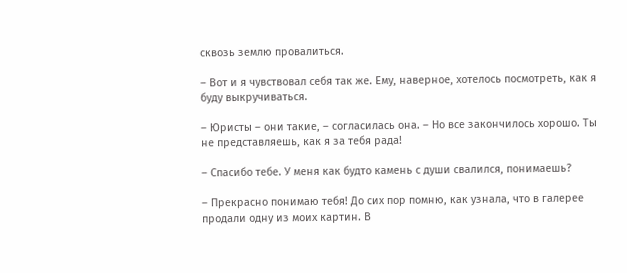сквозь землю провалиться.

– Вот и я чувствовал себя так же. Ему, наверное, хотелось посмотреть, как я буду выкручиваться.

– Юристы – они такие, – согласилась она. – Но все закончилось хорошо. Ты не представляешь, как я за тебя рада!

– Спасибо тебе. У меня как будто камень с души свалился, понимаешь?

– Прекрасно понимаю тебя! До сих пор помню, как узнала, что в галерее продали одну из моих картин. В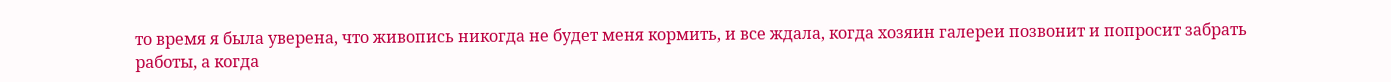то время я была уверена, что живопись никогда не будет меня кормить, и все ждала, когда хозяин галереи позвонит и попросит забрать работы, а когда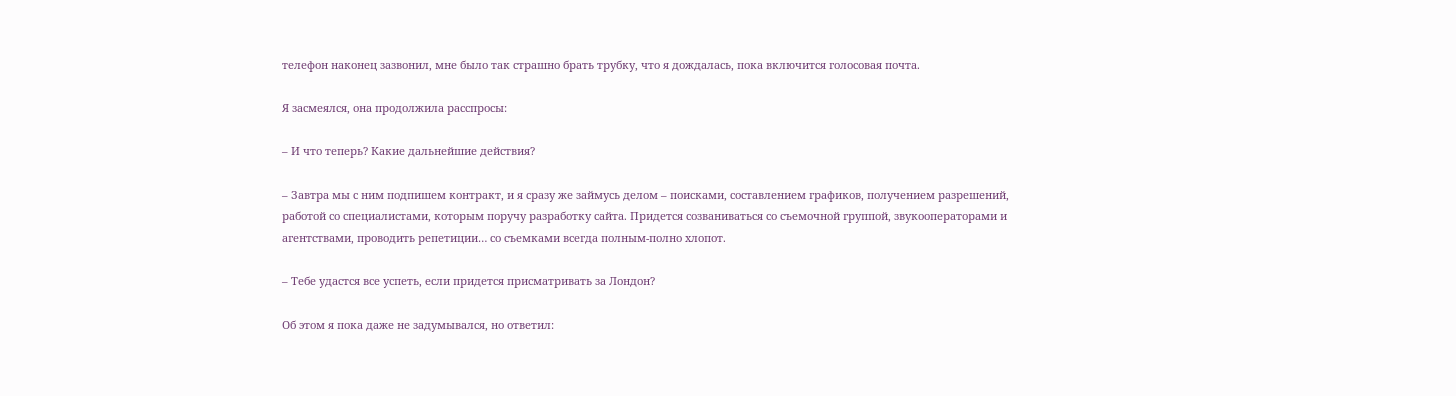телефон наконец зазвонил, мне было так страшно брать трубку, что я дождалась, пока включится голосовая почта.

Я засмеялся, она продолжила расспросы:

– И что теперь? Какие дальнейшие действия?

– Завтра мы с ним подпишем контракт, и я сразу же займусь делом – поисками, составлением графиков, получением разрешений, работой со специалистами, которым поручу разработку сайта. Придется созваниваться со съемочной группой, звукооператорами и агентствами, проводить репетиции… со съемками всегда полным-полно хлопот.

– Тебе удастся все успеть, если придется присматривать за Лондон?

Об этом я пока даже не задумывался, но ответил: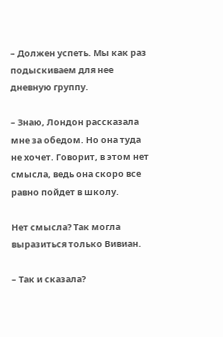– Должен успеть. Мы как раз подыскиваем для нее дневную группу.

– Знаю, Лондон рассказала мне за обедом. Но она туда не хочет. Говорит, в этом нет смысла, ведь она скоро все равно пойдет в школу.

Нет смысла? Так могла выразиться только Вивиан.

– Так и сказала?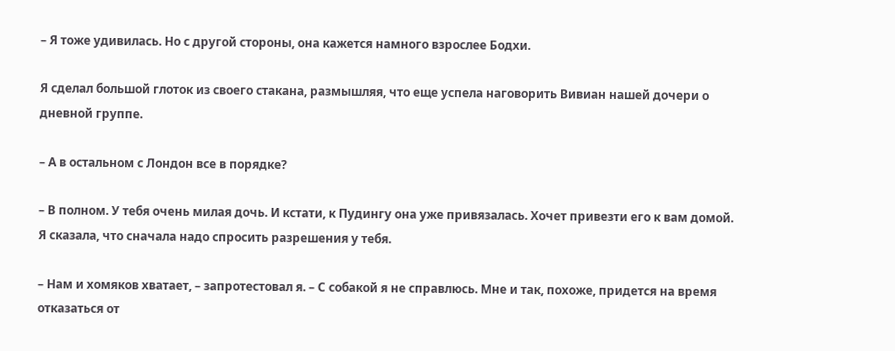– Я тоже удивилась. Но с другой стороны, она кажется намного взрослее Бодхи.

Я сделал большой глоток из своего стакана, размышляя, что еще успела наговорить Вивиан нашей дочери о дневной группе.

– А в остальном с Лондон все в порядке?

– В полном. У тебя очень милая дочь. И кстати, к Пудингу она уже привязалась. Хочет привезти его к вам домой. Я сказала, что сначала надо спросить разрешения у тебя.

– Нам и хомяков хватает, – запротестовал я. – С собакой я не справлюсь. Мне и так, похоже, придется на время отказаться от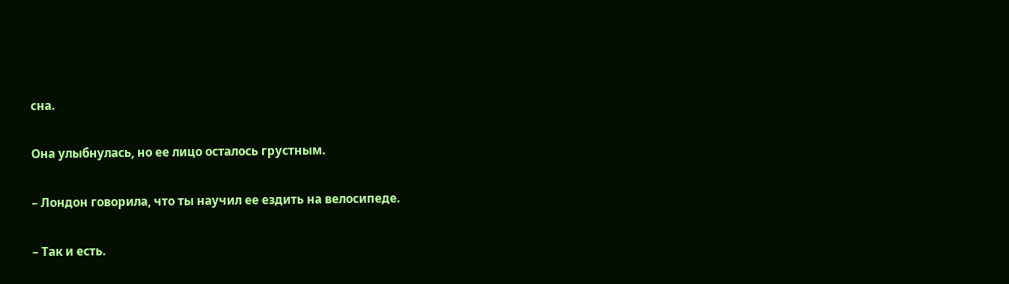сна.

Она улыбнулась, но ее лицо осталось грустным.

– Лондон говорила, что ты научил ее ездить на велосипеде.

– Так и есть.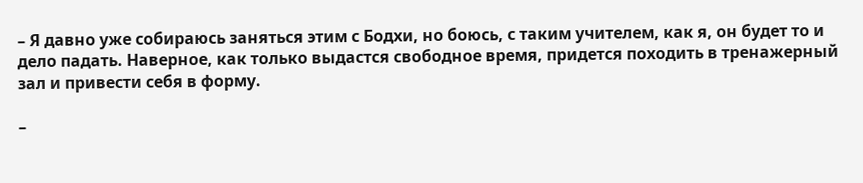– Я давно уже собираюсь заняться этим с Бодхи, но боюсь, с таким учителем, как я, он будет то и дело падать. Наверное, как только выдастся свободное время, придется походить в тренажерный зал и привести себя в форму.

–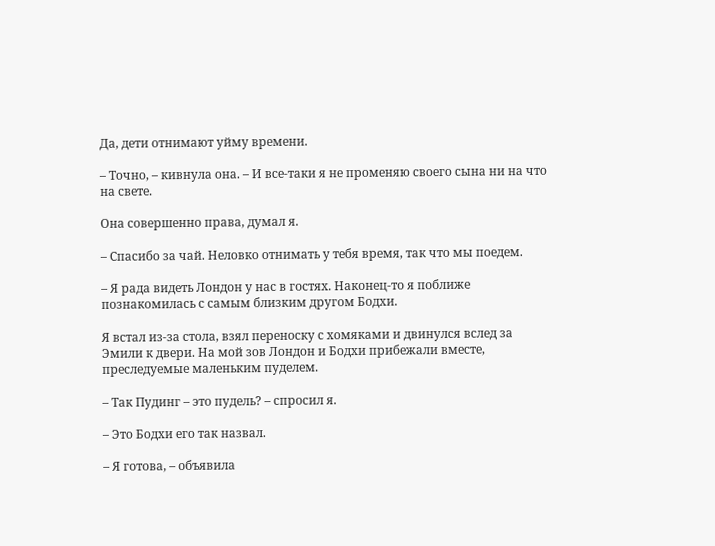Да, дети отнимают уйму времени.

– Точно, – кивнула она. – И все-таки я не променяю своего сына ни на что на свете.

Она совершенно права, думал я.

– Спасибо за чай. Неловко отнимать у тебя время, так что мы поедем.

– Я рада видеть Лондон у нас в гостях. Наконец-то я поближе познакомилась с самым близким другом Бодхи.

Я встал из-за стола, взял переноску с хомяками и двинулся вслед за Эмили к двери. На мой зов Лондон и Бодхи прибежали вместе, преследуемые маленьким пуделем.

– Так Пудинг – это пудель? – спросил я.

– Это Бодхи его так назвал.

– Я готова, – объявила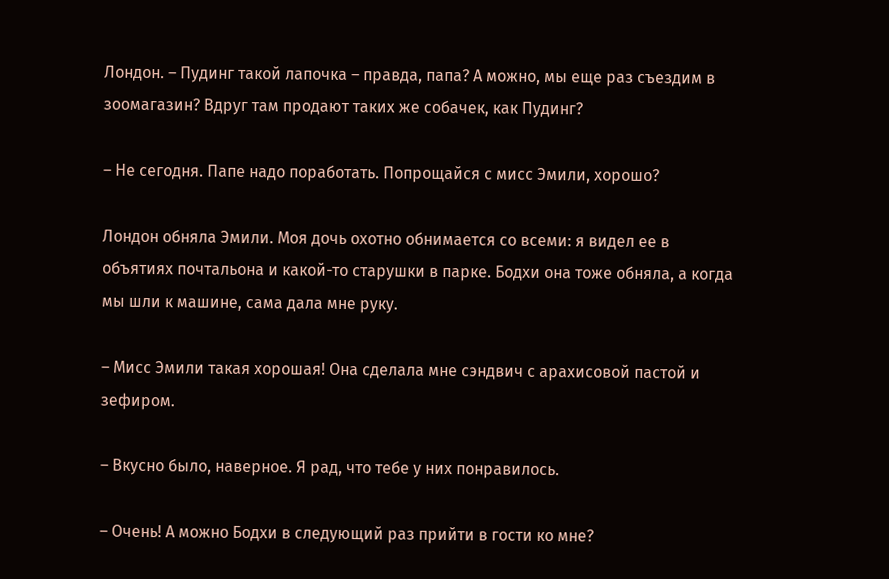Лондон. – Пудинг такой лапочка – правда, папа? А можно, мы еще раз съездим в зоомагазин? Вдруг там продают таких же собачек, как Пудинг?

– Не сегодня. Папе надо поработать. Попрощайся с мисс Эмили, хорошо?

Лондон обняла Эмили. Моя дочь охотно обнимается со всеми: я видел ее в объятиях почтальона и какой-то старушки в парке. Бодхи она тоже обняла, а когда мы шли к машине, сама дала мне руку.

– Мисс Эмили такая хорошая! Она сделала мне сэндвич с арахисовой пастой и зефиром.

– Вкусно было, наверное. Я рад, что тебе у них понравилось.

– Очень! А можно Бодхи в следующий раз прийти в гости ко мне?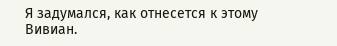Я задумался, как отнесется к этому Вивиан.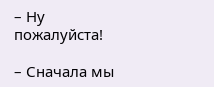– Ну пожалуйста!

– Сначала мы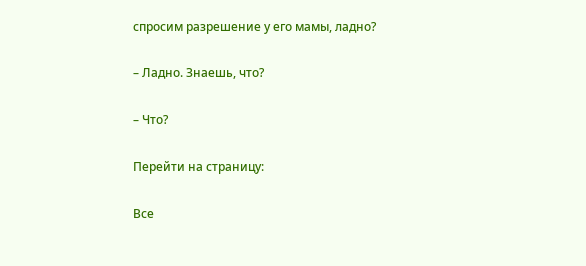спросим разрешение у его мамы, ладно?

– Ладно. Знаешь, что?

– Что?

Перейти на страницу:

Все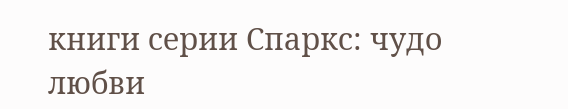книги серии Спаркс: чудо любви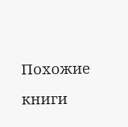Похожие книги